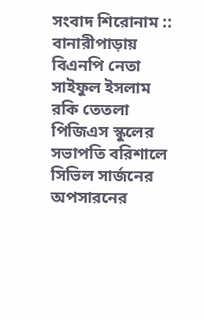সংবাদ শিরোনাম ::
বানারীপাড়ায় বিএনপি নেতা সাইফুল ইসলাম রকি তেতলা পিজিএস স্কুলের সভাপতি বরিশালে সিভিল সার্জনের অপসারনের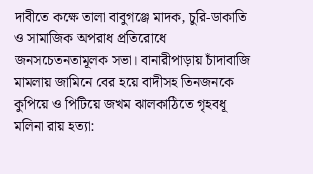দাবীতে কক্ষে তালা বাবুগঞ্জে মাদক, চুরি-ডাকাতি ও সামাজিক অপরাধ প্রতিরোধে জনসচেতনতামূলক সভা। বানারীপাড়ায় চাঁদাবাজি মামলায় জামিনে বের হয়ে বাদীসহ তিনজনকে কুপিয়ে ও পিটিয়ে জখম ঝালকাঠিতে গৃহবধূ মলিনা রায় হত্যা: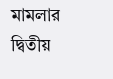মামলার দ্বিতীয়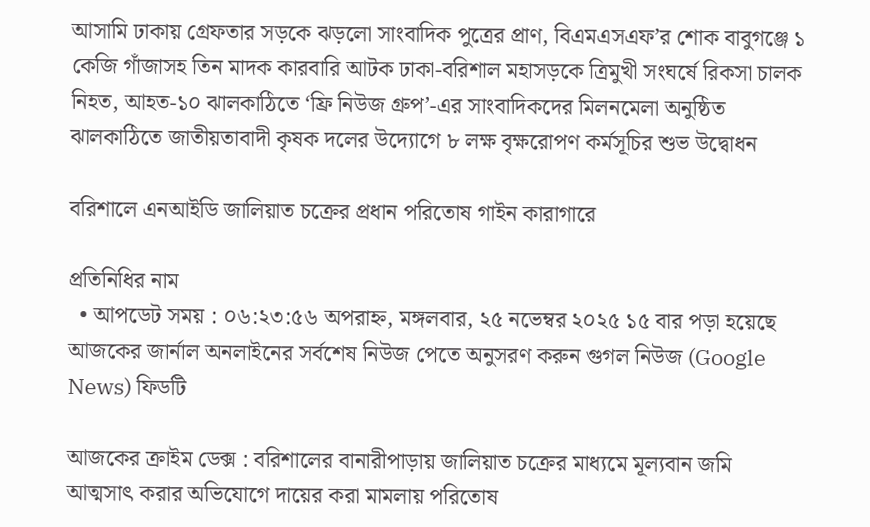আসামি ঢাকায় গ্রেফতার সড়কে ঝড়লো সাংবাদিক পুত্রের প্রাণ, বিএমএসএফ’র শোক বাবুগঞ্জে ১ কেজি গাঁজাসহ তিন মাদক কারবারি আটক ঢাকা-বরিশাল মহাসড়কে ত্রিমুখী সংঘর্ষে রিকসা চালক নিহত, আহত-১০ ঝালকাঠিতে ‘ফ্রি নিউজ গ্রুপ’-এর সাংবাদিকদের মিলনমেলা অনুষ্ঠিত ঝালকাঠিতে জাতীয়তাবাদী কৃষক দলের উদ্যোগে ৮ লক্ষ বৃক্ষরোপণ কর্মসূচির শুভ উদ্বোধন

বরিশালে ‍এনআইডি জালিয়াত চক্রের প্রধান পরিতোষ গাইন কারাগারে

প্রতিনিধির নাম
  • আপডেট সময় : ০৬:২৩:৫৬ অপরাহ্ন, মঙ্গলবার, ২৫ নভেম্বর ২০২৫ ১৫ বার পড়া হয়েছে
আজকের জার্নাল অনলাইনের সর্বশেষ নিউজ পেতে অনুসরণ করুন গুগল নিউজ (Google News) ফিডটি

আজকের ক্রাইম ডেক্স : বরিশালের বানারীপাড়ায় জালিয়াত চক্রের মাধ্যমে মূল্যবান জমি আত্মসাৎ করার অভিযোগে দায়ের করা মামলায় পরিতোষ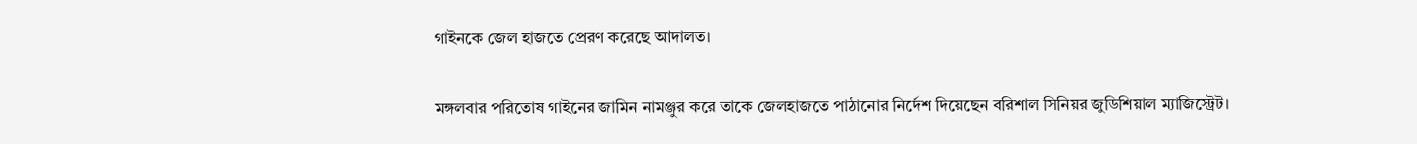গাইনকে জেল হাজতে প্রেরণ করেছে আদালত।

মঙ্গলবার পরিতোষ গাইনের জামিন নামঞ্জুর করে তাকে জেলহাজতে পাঠানোর নির্দেশ দিয়েছেন বরিশাল সিনিয়র জুডিশিয়াল ম্যাজিস্ট্রেট।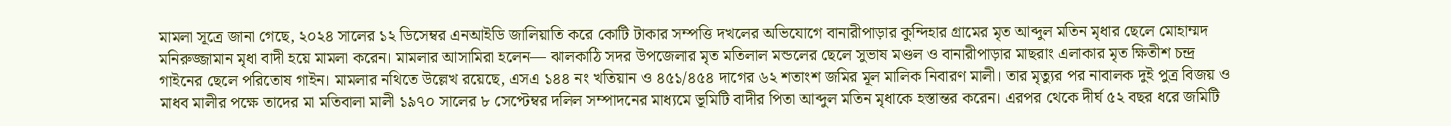মামলা সূত্রে জানা গেছে, ২০২৪ সালের ১২ ডিসেম্বর ‍এনআইডি জালিয়াতি করে কোটি টাকার সম্পত্তি দখলের অভিযোগে বানারীপাড়ার কুন্দিহার গ্রামের মৃত আব্দুল মতিন মৃধার ছেলে মোহাম্মদ মনিরুজ্জামান মৃধা বাদী হয়ে মামলা করেন। মামলার আসামিরা হলেন— ঝালকাঠি সদর উপজেলার মৃত মতিলাল মন্ডলের ছেলে সুভাষ মণ্ডল ও বানারীপাড়ার মাছরাং এলাকার মৃত ক্ষিতীশ চন্দ্র গাইনের ছেলে পরিতোষ গাইন। মামলার নথিতে উল্লেখ রয়েছে, এসএ ১৪৪ নং খতিয়ান ও ৪৫১/৪৫৪ দাগের ৬২ শতাংশ জমির মূল মালিক নিবারণ মালী। তার মৃত্যুর পর নাবালক দুই পুত্র বিজয় ও মাধব মালীর পক্ষে তাদের মা মতিবালা মালী ১৯৭০ সালের ৮ সেপ্টেম্বর দলিল সম্পাদনের মাধ্যমে ভূমিটি বাদীর পিতা আব্দুল মতিন মৃধাকে হস্তান্তর করেন। এরপর থেকে দীর্ঘ ৫২ বছর ধরে জমিটি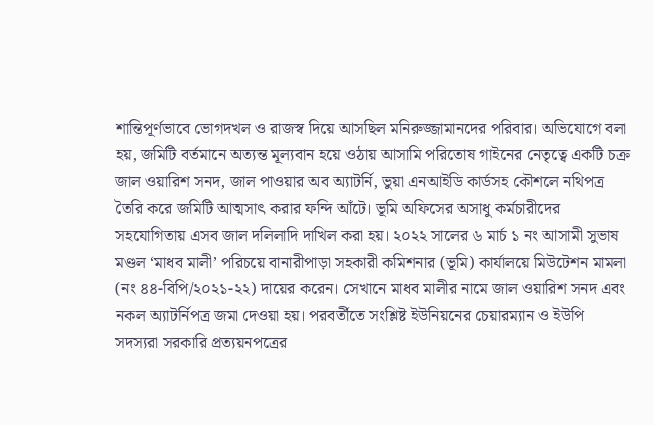শান্তিপূর্ণভাবে ভোগদখল ও রাজস্ব দিয়ে আসছিল মনিরুজ্জামানদের পরিবার। অভিযোগে বলা হয়, জমিটি বর্তমানে অত্যন্ত মূল্যবান হয়ে ওঠায় আসামি পরিতোষ গাইনের নেতৃত্বে একটি চক্র জাল ওয়ারিশ সনদ, জাল পাওয়ার অব অ্যাটর্নি, ভুয়া এনআইডি কার্ডসহ কৌশলে নথিপত্র তৈরি করে জমিটি আত্মসাৎ করার ফন্দি আঁটে। ভূমি অফিসের অসাধু কর্মচারীদের সহযোগিতায় এসব জাল দলিলাদি দাখিল করা হয়। ২০২২ সালের ৬ মার্চ ১ নং আসামী সুভাষ মণ্ডল ‘মাধব মালী’ পরিচয়ে বানারীপাড়া সহকারী কমিশনার (ভূমি) কার্যালয়ে মিউটেশন মামলা (নং ৪৪-বিপি/২০২১-২২) দায়ের করেন। সেখানে মাধব মালীর নামে জাল ওয়ারিশ সনদ এবং নকল অ্যাটর্নিপত্র জমা দেওয়া হয়। পরবর্তীতে সংশ্লিষ্ট ইউনিয়নের চেয়ারম্যান ও ইউপি সদস্যরা সরকারি প্রত্যয়নপত্রের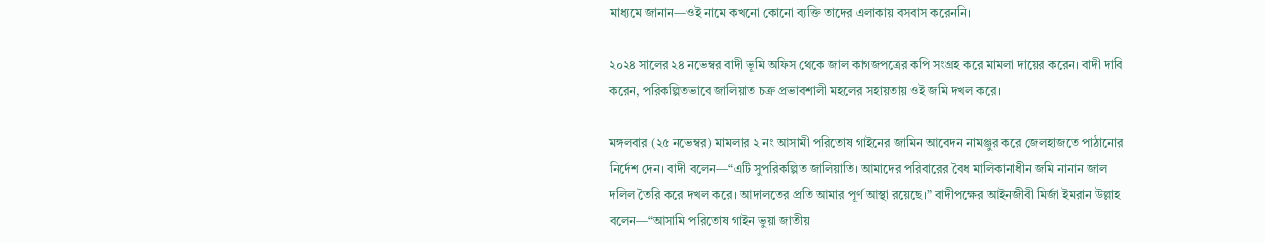মাধ্যমে জানান—ওই নামে কখনো কোনো ব্যক্তি তাদের এলাকায় বসবাস করেননি।

২০২৪ সালের ২৪ নভেম্বর বাদী ভূমি অফিস থেকে জাল কাগজপত্রের কপি সংগ্রহ করে মামলা দায়ের করেন। বাদী দাবি করেন, পরিকল্পিতভাবে জালিয়াত চক্র প্রভাবশালী মহলের সহায়তায় ওই জমি দখল করে।

মঙ্গলবার (২৫ নভেম্বর) মামলার ২ নং আসামী পরিতোষ গাইনের জামিন আবেদন নামঞ্জুর করে জেলহাজতে পাঠানোর নির্দেশ দেন। বাদী বলেন—“এটি সুপরিকল্পিত জালিয়াতি। আমাদের পরিবারের বৈধ মালিকানাধীন জমি নানান জাল দলিল তৈরি করে দখল করে। আদালতের প্রতি আমার পূর্ণ আস্থা রয়েছে।” বাদীপক্ষের আইনজীবী মির্জা ইমরান উল্লাহ বলেন—“আসামি পরিতোষ গাইন ভুয়া জাতীয়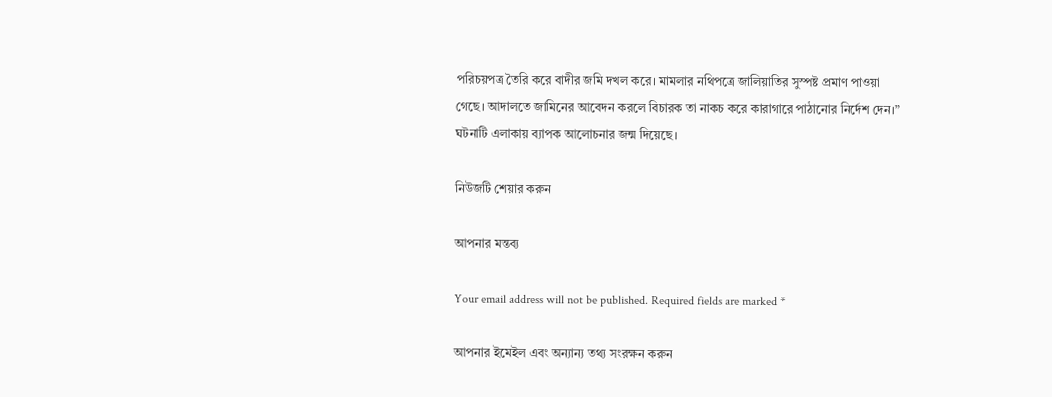পরিচয়পত্র তৈরি করে বাদীর জমি দখল করে। মামলার নথিপত্রে জালিয়াতির সুস্পষ্ট প্রমাণ পাওয়া গেছে। আদালতে জামিনের আবেদন করলে বিচারক তা নাকচ করে কারাগারে পাঠানোর নির্দেশ দেন।” ঘটনাটি এলাকায় ব্যাপক আলোচনার জন্ম দিয়েছে।

নিউজটি শেয়ার করুন

আপনার মন্তব্য

Your email address will not be published. Required fields are marked *

আপনার ইমেইল এবং অন্যান্য তথ্য সংরক্ষন করুন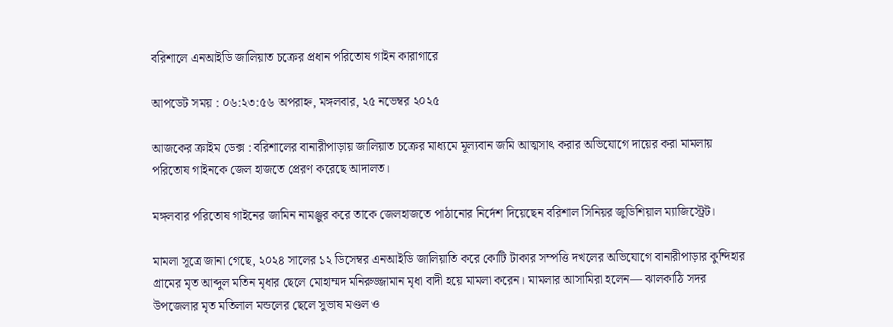বরিশালে ‍এনআইডি জালিয়াত চক্রের প্রধান পরিতোষ গাইন কারাগারে

আপডেট সময় : ০৬:২৩:৫৬ অপরাহ্ন, মঙ্গলবার, ২৫ নভেম্বর ২০২৫

আজকের ক্রাইম ডেক্স : বরিশালের বানারীপাড়ায় জালিয়াত চক্রের মাধ্যমে মূল্যবান জমি আত্মসাৎ করার অভিযোগে দায়ের করা মামলায় পরিতোষ গাইনকে জেল হাজতে প্রেরণ করেছে আদালত।

মঙ্গলবার পরিতোষ গাইনের জামিন নামঞ্জুর করে তাকে জেলহাজতে পাঠানোর নির্দেশ দিয়েছেন বরিশাল সিনিয়র জুডিশিয়াল ম্যাজিস্ট্রেট।

মামলা সূত্রে জানা গেছে, ২০২৪ সালের ১২ ডিসেম্বর ‍এনআইডি জালিয়াতি করে কোটি টাকার সম্পত্তি দখলের অভিযোগে বানারীপাড়ার কুন্দিহার গ্রামের মৃত আব্দুল মতিন মৃধার ছেলে মোহাম্মদ মনিরুজ্জামান মৃধা বাদী হয়ে মামলা করেন। মামলার আসামিরা হলেন— ঝালকাঠি সদর উপজেলার মৃত মতিলাল মন্ডলের ছেলে সুভাষ মণ্ডল ও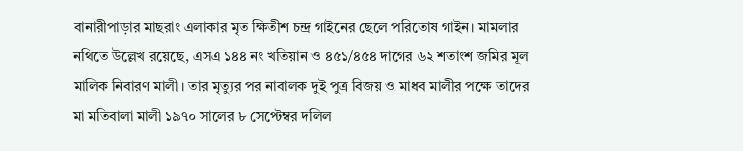বানারীপাড়ার মাছরাং এলাকার মৃত ক্ষিতীশ চন্দ্র গাইনের ছেলে পরিতোষ গাইন। মামলার নথিতে উল্লেখ রয়েছে, এসএ ১৪৪ নং খতিয়ান ও ৪৫১/৪৫৪ দাগের ৬২ শতাংশ জমির মূল মালিক নিবারণ মালী। তার মৃত্যুর পর নাবালক দুই পুত্র বিজয় ও মাধব মালীর পক্ষে তাদের মা মতিবালা মালী ১৯৭০ সালের ৮ সেপ্টেম্বর দলিল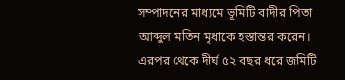সম্পাদনের মাধ্যমে ভূমিটি বাদীর পিতা আব্দুল মতিন মৃধাকে হস্তান্তর করেন। এরপর থেকে দীর্ঘ ৫২ বছর ধরে জমিটি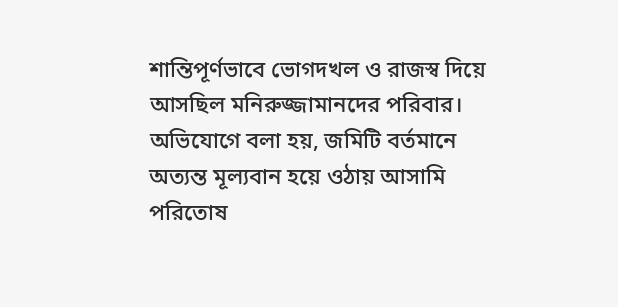শান্তিপূর্ণভাবে ভোগদখল ও রাজস্ব দিয়ে আসছিল মনিরুজ্জামানদের পরিবার। অভিযোগে বলা হয়, জমিটি বর্তমানে অত্যন্ত মূল্যবান হয়ে ওঠায় আসামি পরিতোষ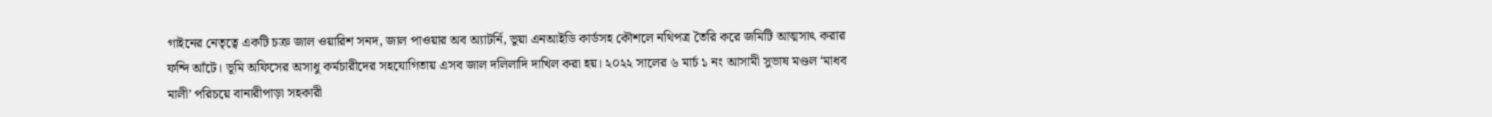গাইনের নেতৃত্বে একটি চক্র জাল ওয়ারিশ সনদ, জাল পাওয়ার অব অ্যাটর্নি, ভুয়া এনআইডি কার্ডসহ কৌশলে নথিপত্র তৈরি করে জমিটি আত্মসাৎ করার ফন্দি আঁটে। ভূমি অফিসের অসাধু কর্মচারীদের সহযোগিতায় এসব জাল দলিলাদি দাখিল করা হয়। ২০২২ সালের ৬ মার্চ ১ নং আসামী সুভাষ মণ্ডল ‘মাধব মালী’ পরিচয়ে বানারীপাড়া সহকারী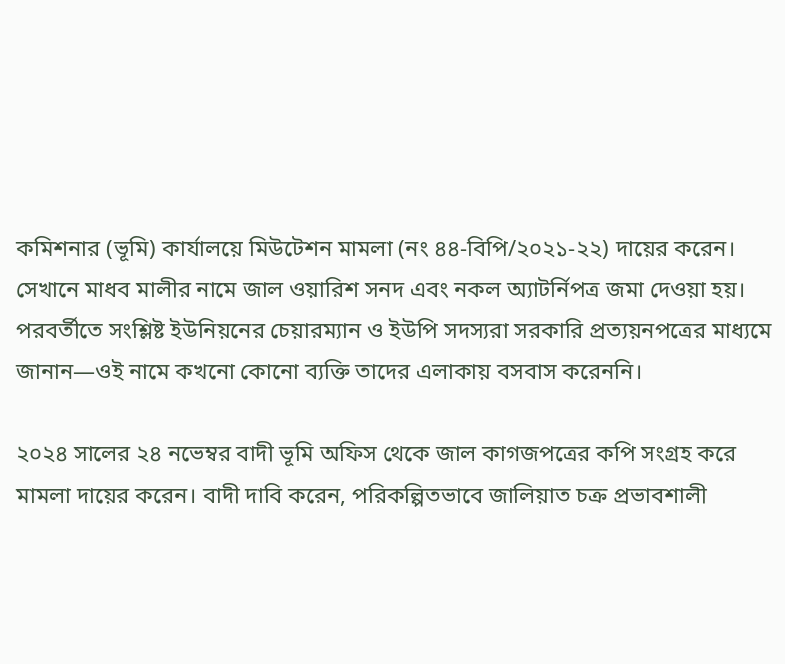কমিশনার (ভূমি) কার্যালয়ে মিউটেশন মামলা (নং ৪৪-বিপি/২০২১-২২) দায়ের করেন। সেখানে মাধব মালীর নামে জাল ওয়ারিশ সনদ এবং নকল অ্যাটর্নিপত্র জমা দেওয়া হয়। পরবর্তীতে সংশ্লিষ্ট ইউনিয়নের চেয়ারম্যান ও ইউপি সদস্যরা সরকারি প্রত্যয়নপত্রের মাধ্যমে জানান—ওই নামে কখনো কোনো ব্যক্তি তাদের এলাকায় বসবাস করেননি।

২০২৪ সালের ২৪ নভেম্বর বাদী ভূমি অফিস থেকে জাল কাগজপত্রের কপি সংগ্রহ করে মামলা দায়ের করেন। বাদী দাবি করেন, পরিকল্পিতভাবে জালিয়াত চক্র প্রভাবশালী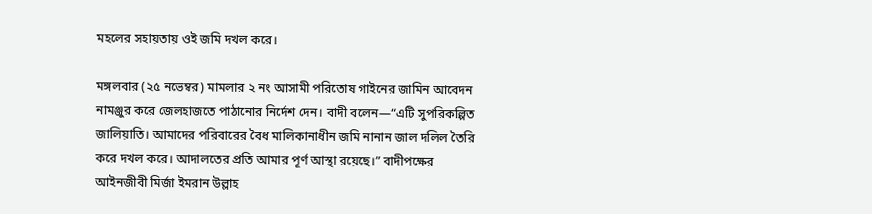মহলের সহায়তায় ওই জমি দখল করে।

মঙ্গলবার (২৫ নভেম্বর) মামলার ২ নং আসামী পরিতোষ গাইনের জামিন আবেদন নামঞ্জুর করে জেলহাজতে পাঠানোর নির্দেশ দেন। বাদী বলেন—“এটি সুপরিকল্পিত জালিয়াতি। আমাদের পরিবারের বৈধ মালিকানাধীন জমি নানান জাল দলিল তৈরি করে দখল করে। আদালতের প্রতি আমার পূর্ণ আস্থা রয়েছে।” বাদীপক্ষের আইনজীবী মির্জা ইমরান উল্লাহ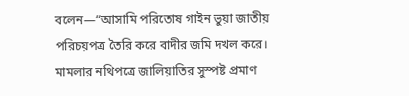বলেন—“আসামি পরিতোষ গাইন ভুয়া জাতীয় পরিচয়পত্র তৈরি করে বাদীর জমি দখল করে। মামলার নথিপত্রে জালিয়াতির সুস্পষ্ট প্রমাণ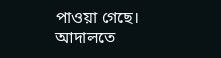পাওয়া গেছে। আদালতে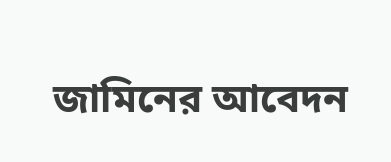জামিনের আবেদন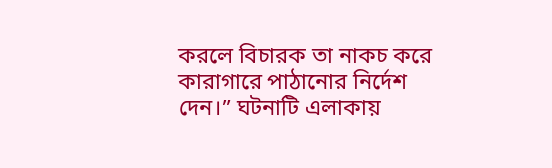করলে বিচারক তা নাকচ করে কারাগারে পাঠানোর নির্দেশ দেন।” ঘটনাটি এলাকায়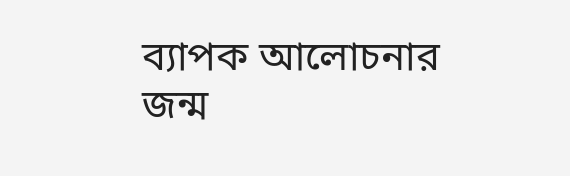ব্যাপক আলোচনার জন্ম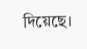দিয়েছে।